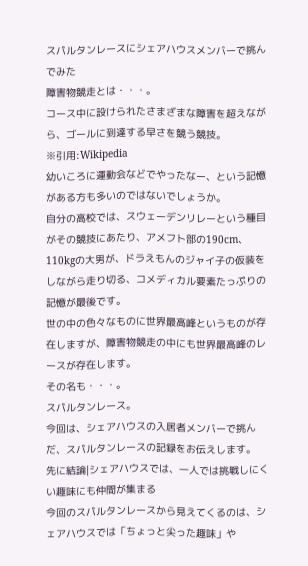スパルタンレースにシェアハウスメンバーで挑んでみた
障害物競走とは・・・。
コース中に設けられたさまざまな障害を超えながら、ゴールに到達する早さを競う競技。
※引用:Wikipedia
幼いころに運動会などでやったなー、という記憶がある方も多いのではないでしょうか。
自分の高校では、スウェーデンリレーという種目がその競技にあたり、アメフト部の190cm、110kgの大男が、ドラえもんのジャイ子の仮装をしながら走り切る、コメディカル要素たっぷりの記憶が最後です。
世の中の色々なものに世界最高峰というものが存在しますが、障害物競走の中にも世界最高峰のレースが存在します。
その名も・・・。
スパルタンレース。
今回は、シェアハウスの入居者メンバーで挑んだ、スパルタンレースの記録をお伝えします。
先に結論|シェアハウスでは、一人では挑戦しにくい趣味にも仲間が集まる
今回のスパルタンレースから見えてくるのは、シェアハウスでは「ちょっと尖った趣味」や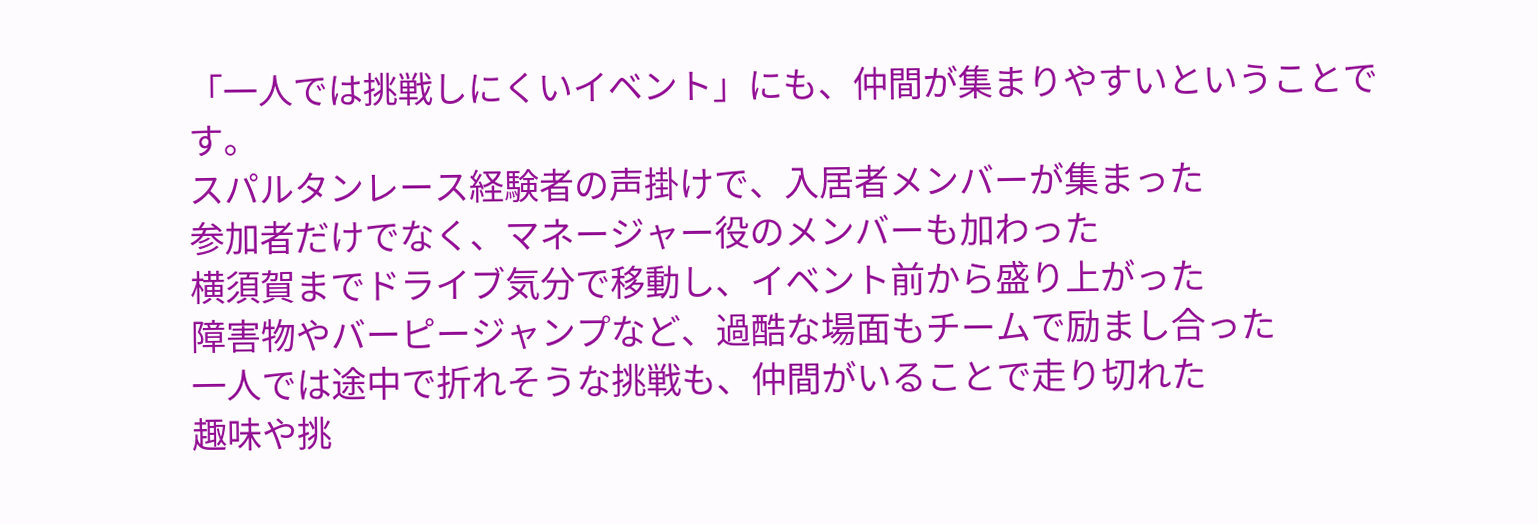「一人では挑戦しにくいイベント」にも、仲間が集まりやすいということです。
スパルタンレース経験者の声掛けで、入居者メンバーが集まった
参加者だけでなく、マネージャー役のメンバーも加わった
横須賀までドライブ気分で移動し、イベント前から盛り上がった
障害物やバーピージャンプなど、過酷な場面もチームで励まし合った
一人では途中で折れそうな挑戦も、仲間がいることで走り切れた
趣味や挑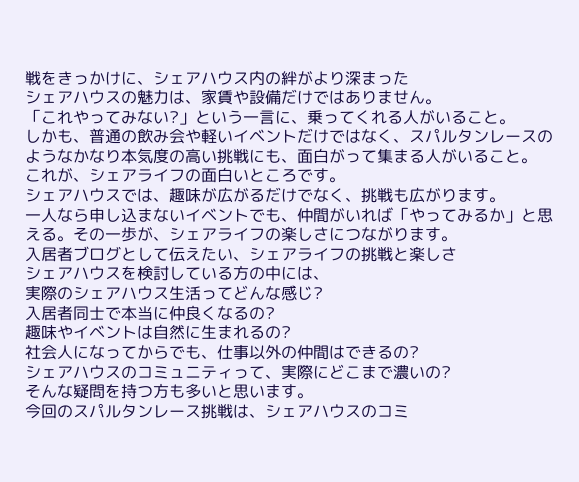戦をきっかけに、シェアハウス内の絆がより深まった
シェアハウスの魅力は、家賃や設備だけではありません。
「これやってみない?」という一言に、乗ってくれる人がいること。
しかも、普通の飲み会や軽いイベントだけではなく、スパルタンレースのようなかなり本気度の高い挑戦にも、面白がって集まる人がいること。
これが、シェアライフの面白いところです。
シェアハウスでは、趣味が広がるだけでなく、挑戦も広がります。
一人なら申し込まないイベントでも、仲間がいれば「やってみるか」と思える。その一歩が、シェアライフの楽しさにつながります。
入居者ブログとして伝えたい、シェアライフの挑戦と楽しさ
シェアハウスを検討している方の中には、
実際のシェアハウス生活ってどんな感じ?
入居者同士で本当に仲良くなるの?
趣味やイベントは自然に生まれるの?
社会人になってからでも、仕事以外の仲間はできるの?
シェアハウスのコミュニティって、実際にどこまで濃いの?
そんな疑問を持つ方も多いと思います。
今回のスパルタンレース挑戦は、シェアハウスのコミ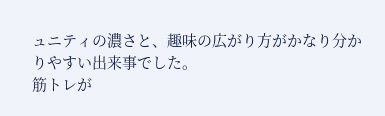ュニティの濃さと、趣味の広がり方がかなり分かりやすい出来事でした。
筋トレが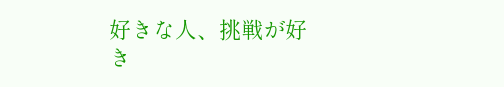好きな人、挑戦が好き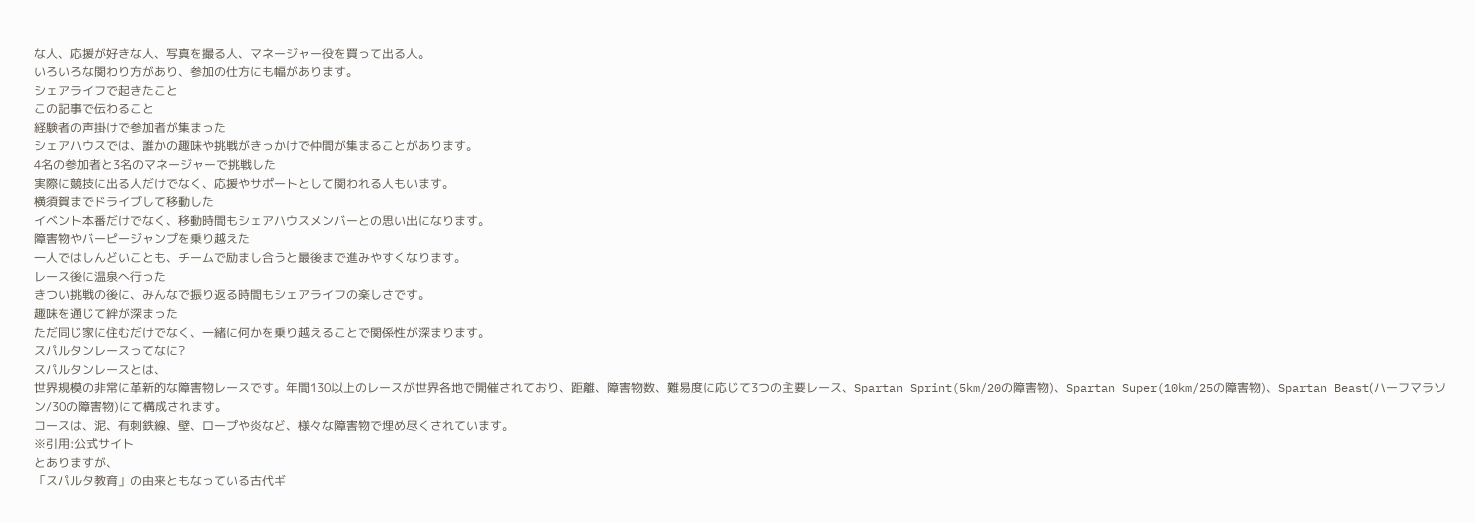な人、応援が好きな人、写真を撮る人、マネージャー役を買って出る人。
いろいろな関わり方があり、参加の仕方にも幅があります。
シェアライフで起きたこと
この記事で伝わること
経験者の声掛けで参加者が集まった
シェアハウスでは、誰かの趣味や挑戦がきっかけで仲間が集まることがあります。
4名の参加者と3名のマネージャーで挑戦した
実際に競技に出る人だけでなく、応援やサポートとして関われる人もいます。
横須賀までドライブして移動した
イベント本番だけでなく、移動時間もシェアハウスメンバーとの思い出になります。
障害物やバーピージャンプを乗り越えた
一人ではしんどいことも、チームで励まし合うと最後まで進みやすくなります。
レース後に温泉へ行った
きつい挑戦の後に、みんなで振り返る時間もシェアライフの楽しさです。
趣味を通じて絆が深まった
ただ同じ家に住むだけでなく、一緒に何かを乗り越えることで関係性が深まります。
スパルタンレースってなに?
スパルタンレースとは、
世界規模の非常に革新的な障害物レースです。年間130以上のレースが世界各地で開催されており、距離、障害物数、難易度に応じて3つの主要レース、Spartan Sprint(5km/20の障害物)、Spartan Super(10km/25の障害物)、Spartan Beast(ハーフマラソン/30の障害物)にて構成されます。
コースは、泥、有刺鉄線、壁、ロープや炎など、様々な障害物で埋め尽くされています。
※引用:公式サイト
とありますが、
「スパルタ教育」の由来ともなっている古代ギ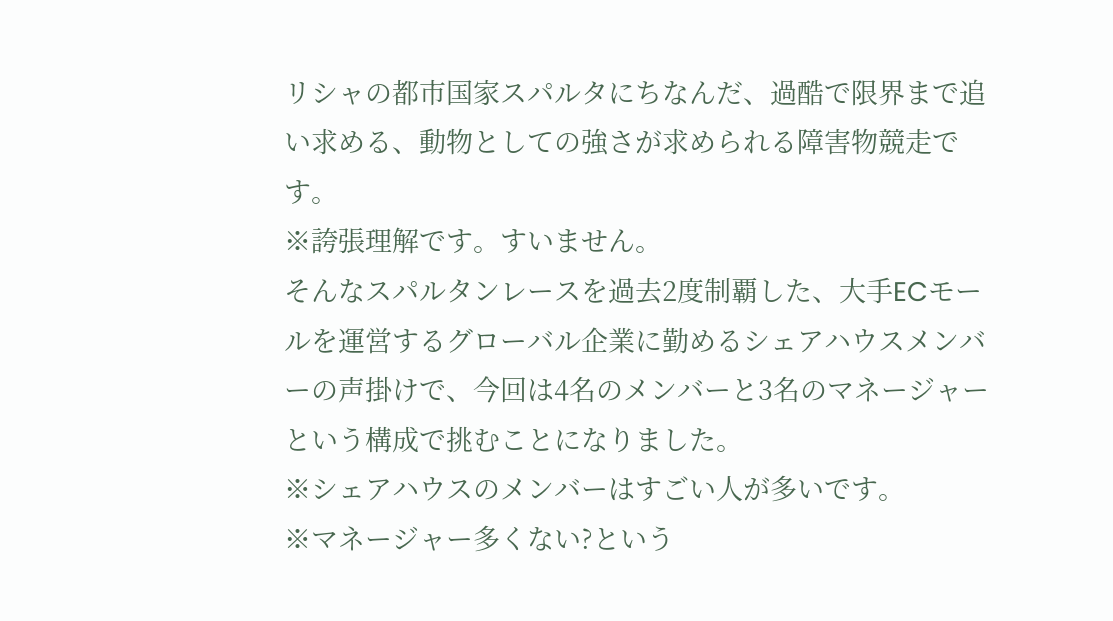リシャの都市国家スパルタにちなんだ、過酷で限界まで追い求める、動物としての強さが求められる障害物競走です。
※誇張理解です。すいません。
そんなスパルタンレースを過去2度制覇した、大手ECモールを運営するグローバル企業に勤めるシェアハウスメンバーの声掛けで、今回は4名のメンバーと3名のマネージャーという構成で挑むことになりました。
※シェアハウスのメンバーはすごい人が多いです。
※マネージャー多くない?という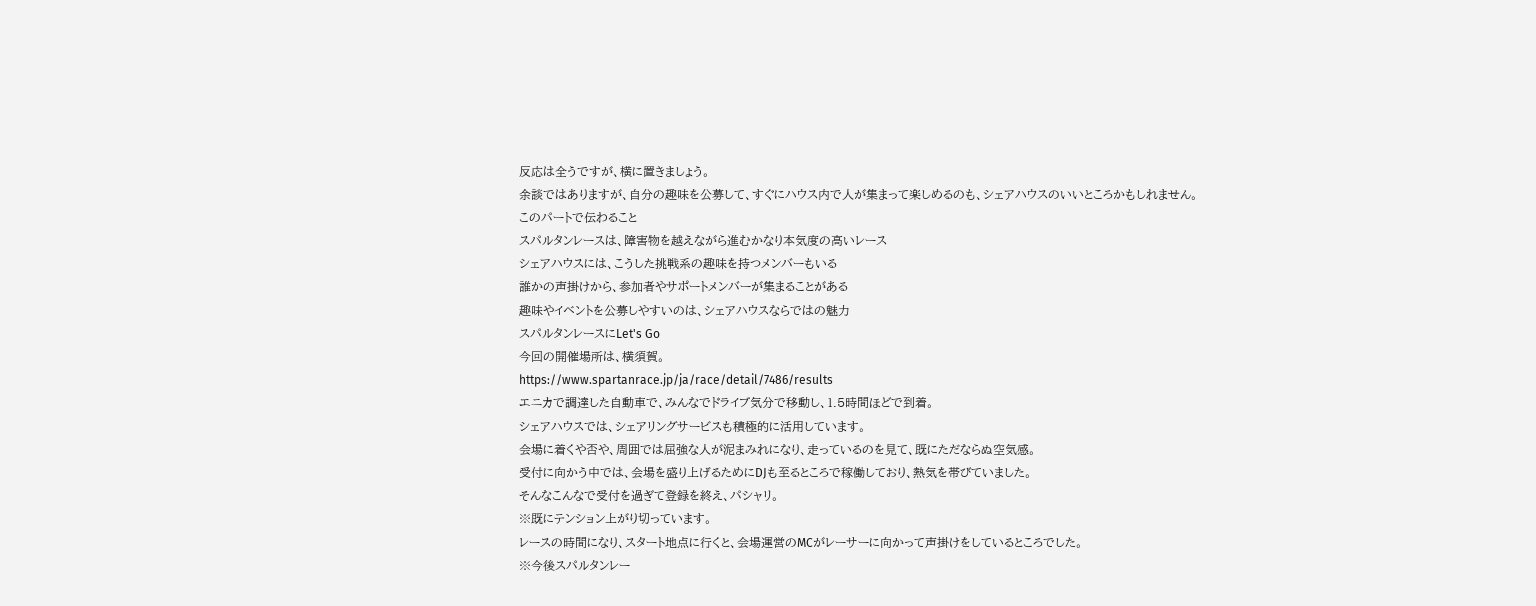反応は全うですが、横に置きましょう。
余談ではありますが、自分の趣味を公募して、すぐにハウス内で人が集まって楽しめるのも、シェアハウスのいいところかもしれません。
このパートで伝わること
スパルタンレースは、障害物を越えながら進むかなり本気度の高いレース
シェアハウスには、こうした挑戦系の趣味を持つメンバーもいる
誰かの声掛けから、参加者やサポートメンバーが集まることがある
趣味やイベントを公募しやすいのは、シェアハウスならではの魅力
スパルタンレースにLet's Go
今回の開催場所は、横須賀。
https://www.spartanrace.jp/ja/race/detail/7486/results
エニカで調達した自動車で、みんなでドライブ気分で移動し、1.5時間ほどで到着。
シェアハウスでは、シェアリングサービスも積極的に活用しています。
会場に着くや否や、周囲では屈強な人が泥まみれになり、走っているのを見て、既にただならぬ空気感。
受付に向かう中では、会場を盛り上げるためにDJも至るところで稼働しており、熱気を帯びていました。
そんなこんなで受付を過ぎて登録を終え、パシャリ。
※既にテンション上がり切っています。
レースの時間になり、スタート地点に行くと、会場運営のMCがレーサーに向かって声掛けをしているところでした。
※今後スパルタンレー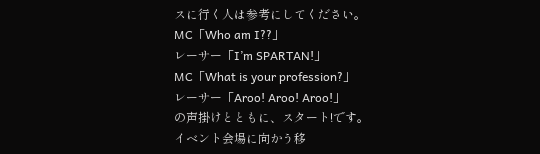スに行く人は参考にしてください。
MC「Who am I??」
レーサー「I’m SPARTAN!」
MC「What is your profession?」
レーサー「Aroo! Aroo! Aroo!」
の声掛けとともに、スタート!です。
イベント会場に向かう移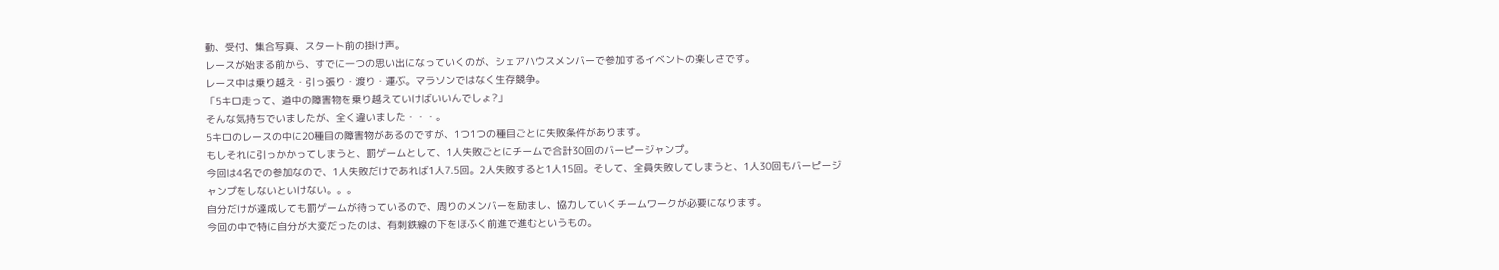動、受付、集合写真、スタート前の掛け声。
レースが始まる前から、すでに一つの思い出になっていくのが、シェアハウスメンバーで参加するイベントの楽しさです。
レース中は乗り越え・引っ張り・渡り・運ぶ。マラソンではなく生存競争。
「5キロ走って、道中の障害物を乗り越えていけばいいんでしょ?」
そんな気持ちでいましたが、全く違いました・・・。
5キロのレースの中に20種目の障害物があるのですが、1つ1つの種目ごとに失敗条件があります。
もしそれに引っかかってしまうと、罰ゲームとして、1人失敗ごとにチームで合計30回のバーピージャンプ。
今回は4名での参加なので、1人失敗だけであれば1人7.5回。2人失敗すると1人15回。そして、全員失敗してしまうと、1人30回もバーピージャンプをしないといけない。。。
自分だけが達成しても罰ゲームが待っているので、周りのメンバーを励まし、協力していくチームワークが必要になります。
今回の中で特に自分が大変だったのは、有刺鉄線の下をほふく前進で進むというもの。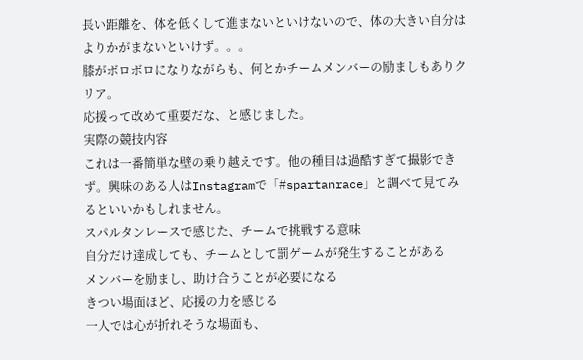長い距離を、体を低くして進まないといけないので、体の大きい自分はよりかがまないといけず。。。
膝がボロボロになりながらも、何とかチームメンバーの励ましもありクリア。
応援って改めて重要だな、と感じました。
実際の競技内容
これは一番簡単な壁の乗り越えです。他の種目は過酷すぎて撮影できず。興味のある人はInstagramで「#spartanrace」と調べて見てみるといいかもしれません。
スパルタンレースで感じた、チームで挑戦する意味
自分だけ達成しても、チームとして罰ゲームが発生することがある
メンバーを励まし、助け合うことが必要になる
きつい場面ほど、応援の力を感じる
一人では心が折れそうな場面も、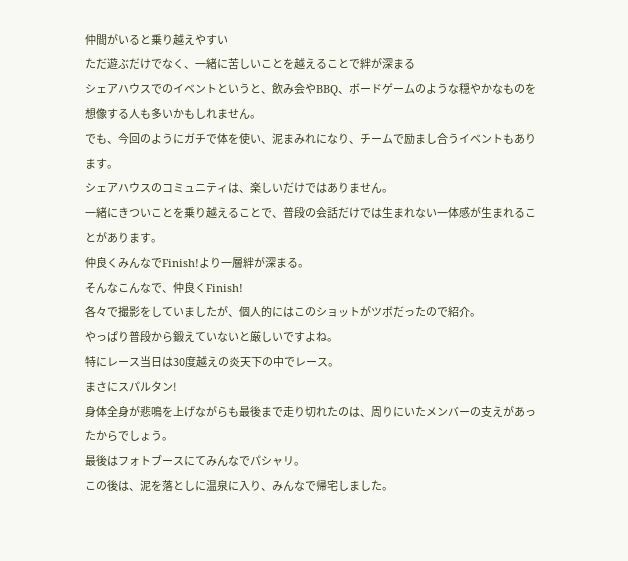仲間がいると乗り越えやすい
ただ遊ぶだけでなく、一緒に苦しいことを越えることで絆が深まる
シェアハウスでのイベントというと、飲み会やBBQ、ボードゲームのような穏やかなものを想像する人も多いかもしれません。
でも、今回のようにガチで体を使い、泥まみれになり、チームで励まし合うイベントもあります。
シェアハウスのコミュニティは、楽しいだけではありません。
一緒にきついことを乗り越えることで、普段の会話だけでは生まれない一体感が生まれることがあります。
仲良くみんなでFinish!より一層絆が深まる。
そんなこんなで、仲良くFinish!
各々で撮影をしていましたが、個人的にはこのショットがツボだったので紹介。
やっぱり普段から鍛えていないと厳しいですよね。
特にレース当日は30度越えの炎天下の中でレース。
まさにスパルタン!
身体全身が悲鳴を上げながらも最後まで走り切れたのは、周りにいたメンバーの支えがあったからでしょう。
最後はフォトブースにてみんなでパシャリ。
この後は、泥を落としに温泉に入り、みんなで帰宅しました。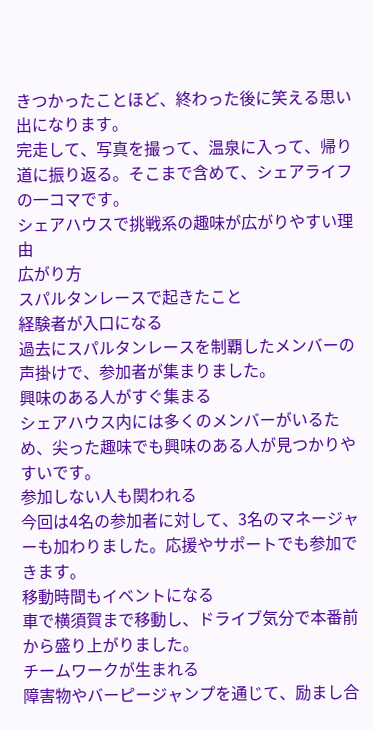きつかったことほど、終わった後に笑える思い出になります。
完走して、写真を撮って、温泉に入って、帰り道に振り返る。そこまで含めて、シェアライフの一コマです。
シェアハウスで挑戦系の趣味が広がりやすい理由
広がり方
スパルタンレースで起きたこと
経験者が入口になる
過去にスパルタンレースを制覇したメンバーの声掛けで、参加者が集まりました。
興味のある人がすぐ集まる
シェアハウス内には多くのメンバーがいるため、尖った趣味でも興味のある人が見つかりやすいです。
参加しない人も関われる
今回は4名の参加者に対して、3名のマネージャーも加わりました。応援やサポートでも参加できます。
移動時間もイベントになる
車で横須賀まで移動し、ドライブ気分で本番前から盛り上がりました。
チームワークが生まれる
障害物やバーピージャンプを通じて、励まし合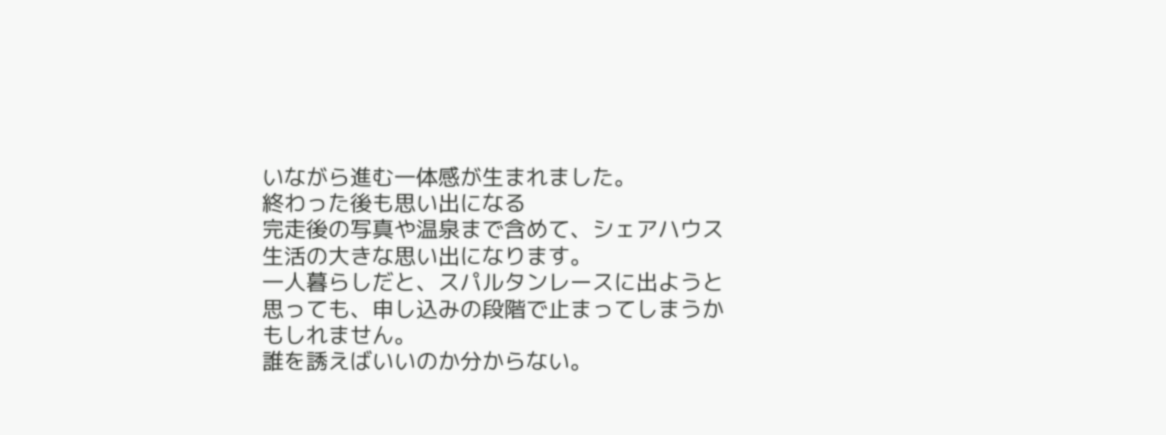いながら進む一体感が生まれました。
終わった後も思い出になる
完走後の写真や温泉まで含めて、シェアハウス生活の大きな思い出になります。
一人暮らしだと、スパルタンレースに出ようと思っても、申し込みの段階で止まってしまうかもしれません。
誰を誘えばいいのか分からない。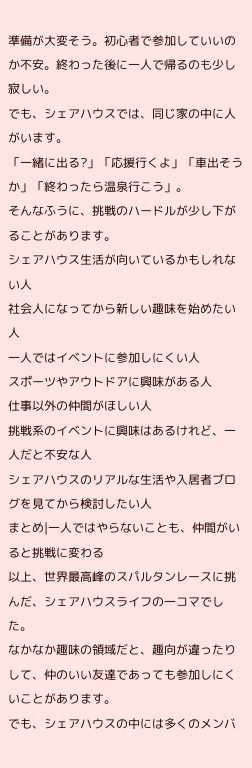準備が大変そう。初心者で参加していいのか不安。終わった後に一人で帰るのも少し寂しい。
でも、シェアハウスでは、同じ家の中に人がいます。
「一緒に出る?」「応援行くよ」「車出そうか」「終わったら温泉行こう」。
そんなふうに、挑戦のハードルが少し下がることがあります。
シェアハウス生活が向いているかもしれない人
社会人になってから新しい趣味を始めたい人
一人ではイベントに参加しにくい人
スポーツやアウトドアに興味がある人
仕事以外の仲間がほしい人
挑戦系のイベントに興味はあるけれど、一人だと不安な人
シェアハウスのリアルな生活や入居者ブログを見てから検討したい人
まとめ|一人ではやらないことも、仲間がいると挑戦に変わる
以上、世界最高峰のスパルタンレースに挑んだ、シェアハウスライフの一コマでした。
なかなか趣味の領域だと、趣向が違ったりして、仲のいい友達であっても参加しにくいことがあります。
でも、シェアハウスの中には多くのメンバ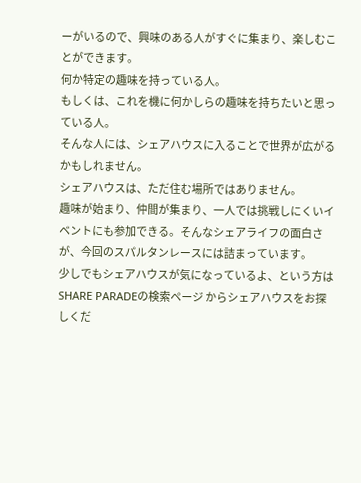ーがいるので、興味のある人がすぐに集まり、楽しむことができます。
何か特定の趣味を持っている人。
もしくは、これを機に何かしらの趣味を持ちたいと思っている人。
そんな人には、シェアハウスに入ることで世界が広がるかもしれません。
シェアハウスは、ただ住む場所ではありません。
趣味が始まり、仲間が集まり、一人では挑戦しにくいイベントにも参加できる。そんなシェアライフの面白さが、今回のスパルタンレースには詰まっています。
少しでもシェアハウスが気になっているよ、という方はSHARE PARADEの検索ページ からシェアハウスをお探しくだ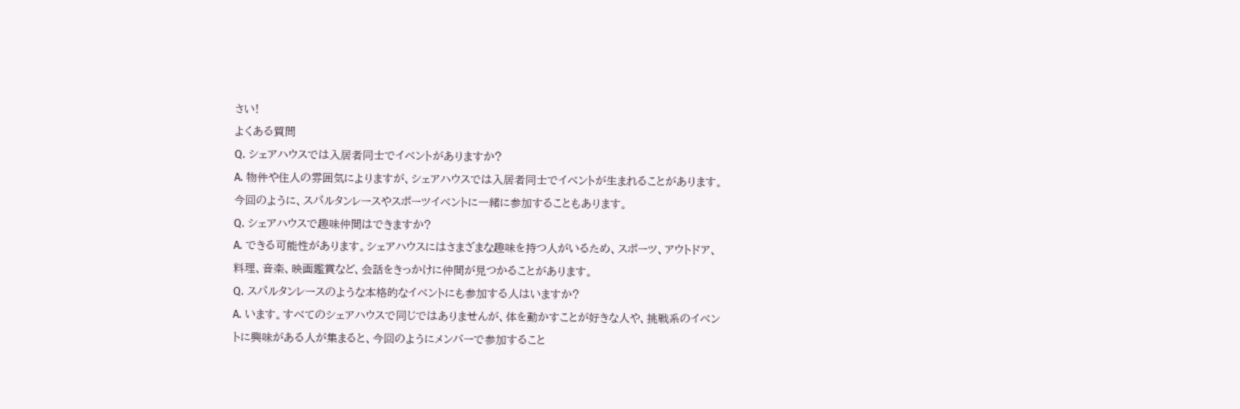さい!
よくある質問
Q. シェアハウスでは入居者同士でイベントがありますか?
A. 物件や住人の雰囲気によりますが、シェアハウスでは入居者同士でイベントが生まれることがあります。今回のように、スパルタンレースやスポーツイベントに一緒に参加することもあります。
Q. シェアハウスで趣味仲間はできますか?
A. できる可能性があります。シェアハウスにはさまざまな趣味を持つ人がいるため、スポーツ、アウトドア、料理、音楽、映画鑑賞など、会話をきっかけに仲間が見つかることがあります。
Q. スパルタンレースのような本格的なイベントにも参加する人はいますか?
A. います。すべてのシェアハウスで同じではありませんが、体を動かすことが好きな人や、挑戦系のイベントに興味がある人が集まると、今回のようにメンバーで参加すること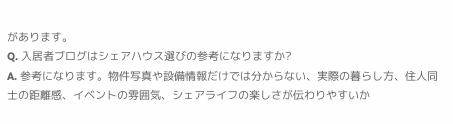があります。
Q. 入居者ブログはシェアハウス選びの参考になりますか?
A. 参考になります。物件写真や設備情報だけでは分からない、実際の暮らし方、住人同士の距離感、イベントの雰囲気、シェアライフの楽しさが伝わりやすいか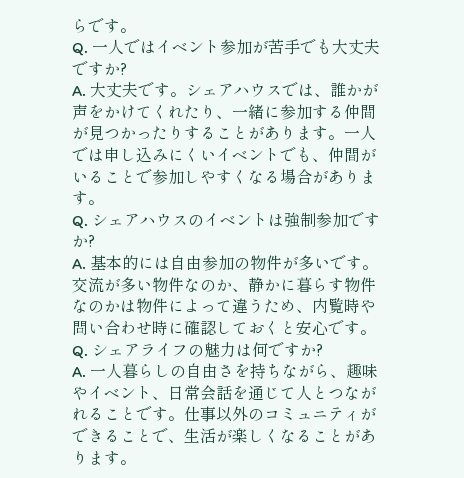らです。
Q. 一人ではイベント参加が苦手でも大丈夫ですか?
A. 大丈夫です。シェアハウスでは、誰かが声をかけてくれたり、一緒に参加する仲間が見つかったりすることがあります。一人では申し込みにくいイベントでも、仲間がいることで参加しやすくなる場合があります。
Q. シェアハウスのイベントは強制参加ですか?
A. 基本的には自由参加の物件が多いです。交流が多い物件なのか、静かに暮らす物件なのかは物件によって違うため、内覧時や問い合わせ時に確認しておくと安心です。
Q. シェアライフの魅力は何ですか?
A. 一人暮らしの自由さを持ちながら、趣味やイベント、日常会話を通じて人とつながれることです。仕事以外のコミュニティができることで、生活が楽しくなることがあります。